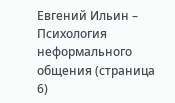Евгений Ильин – Психология неформального общения (страница 6)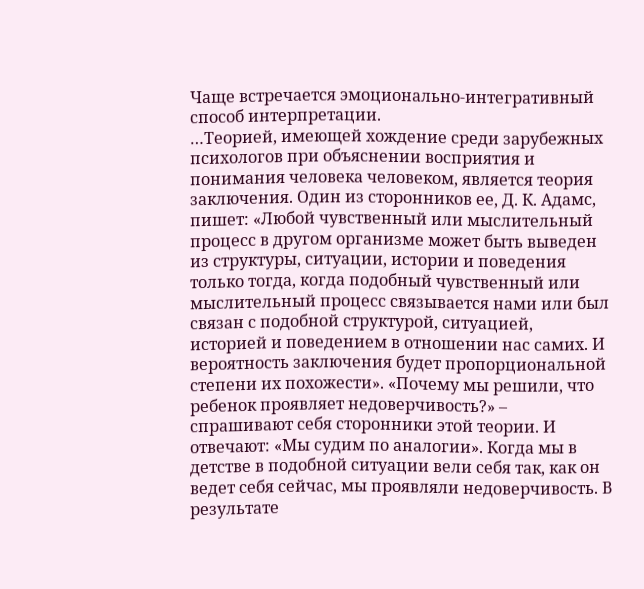Чаще встречается эмоционально-интегративный способ интерпретации.
…Теорией, имеющей хождение среди зарубежных психологов при объяснении восприятия и понимания человека человеком, является теория заключения. Один из сторонников ее, Д. К. Адамс, пишет: «Любой чувственный или мыслительный процесс в другом организме может быть выведен из структуры, ситуации, истории и поведения только тогда, когда подобный чувственный или мыслительный процесс связывается нами или был связан с подобной структурой, ситуацией, историей и поведением в отношении нас самих. И вероятность заключения будет пропорциональной степени их похожести». «Почему мы решили, что ребенок проявляет недоверчивость?» – спрашивают себя сторонники этой теории. И отвечают: «Мы судим по аналогии». Когда мы в детстве в подобной ситуации вели себя так, как он ведет себя сейчас, мы проявляли недоверчивость. В результате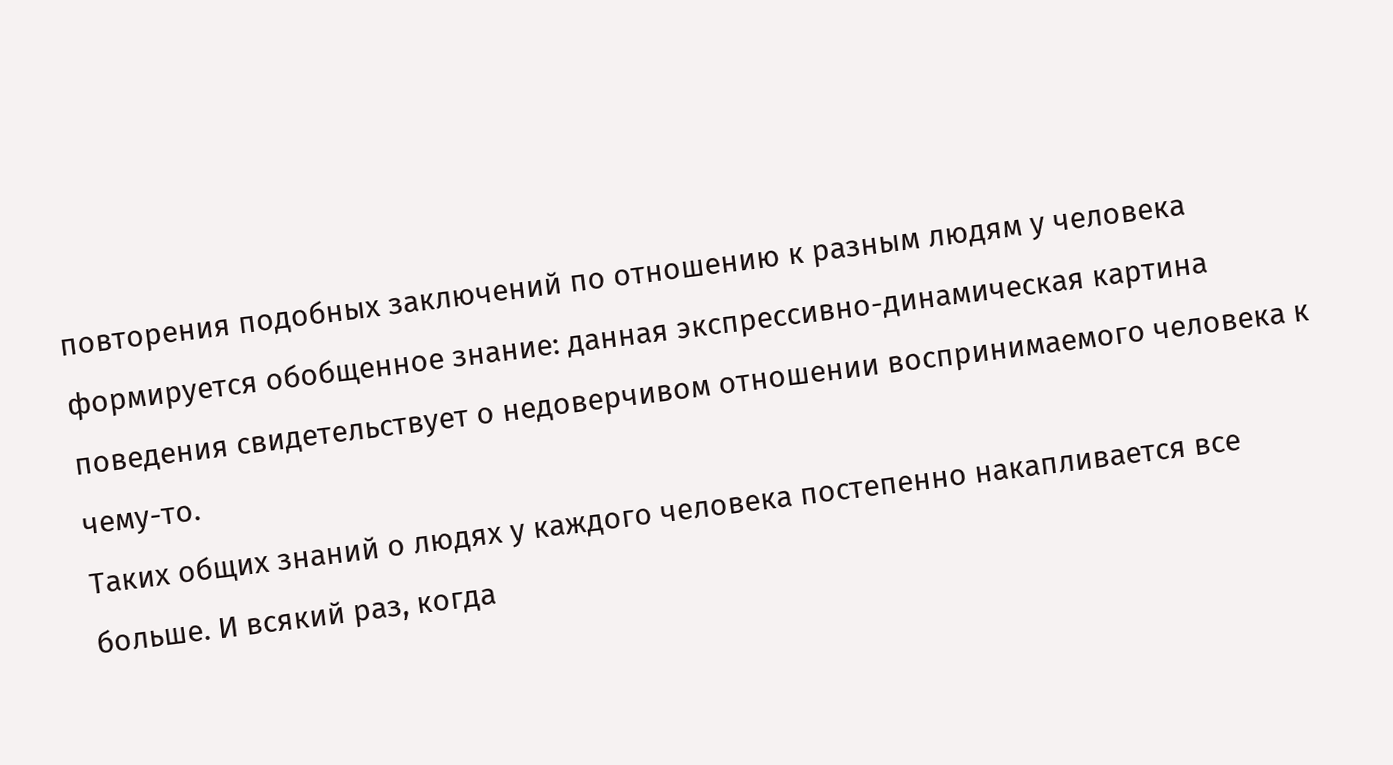повторения подобных заключений по отношению к разным людям у человека формируется обобщенное знание: данная экспрессивно-динамическая картина поведения свидетельствует о недоверчивом отношении воспринимаемого человека к чему-то.
Таких общих знаний о людях у каждого человека постепенно накапливается все больше. И всякий раз, когда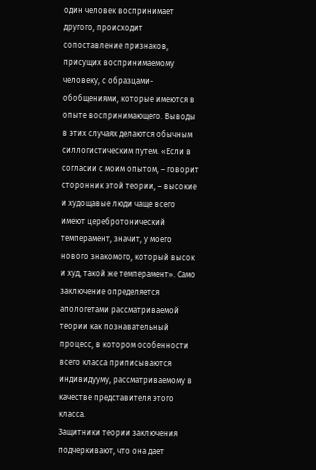один человек воспринимает другого, происходит сопоставление признаков, присущих воспринимаемому человеку, с образцами-обобщениями, которые имеются в опыте воспринимающего. Выводы в этих случаях делаются обычным силлогистическим путем. «Если в согласии с моим опытом, – говорит сторонник этой теории, – высокие и худощавые люди чаще всего имеют церебротонический темперамент, значит, у моего нового знакомого, который высок и худ, такой же темперамент». Само заключение определяется апологетами рассматриваемой теории как познавательный процесс, в котором особенности всего класса приписываются индивидууму, рассматриваемому в качестве представителя этого класса.
Защитники теории заключения подчеркивают, что она дает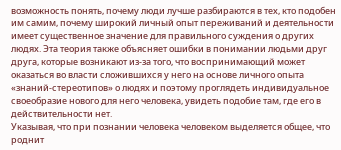возможность понять, почему люди лучше разбираются в тех, кто подобен им самим, почему широкий личный опыт переживаний и деятельности имеет существенное значение для правильного суждения о других людях. Эта теория также объясняет ошибки в понимании людьми друг друга, которые возникают из-за того, что воспринимающий может оказаться во власти сложившихся у него на основе личного опыта «знаний-стереотипов» о людях и поэтому проглядеть индивидуальное своеобразие нового для него человека, увидеть подобие там, где его в действительности нет.
Указывая, что при познании человека человеком выделяется общее, что роднит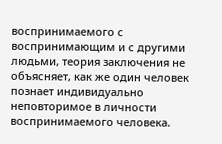воспринимаемого с воспринимающим и с другими людьми, теория заключения не объясняет, как же один человек познает индивидуально неповторимое в личности воспринимаемого человека.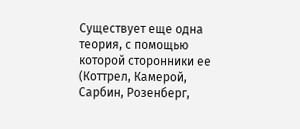Существует еще одна теория, с помощью которой сторонники ее (Коттрел, Камерой, Сарбин, Розенберг,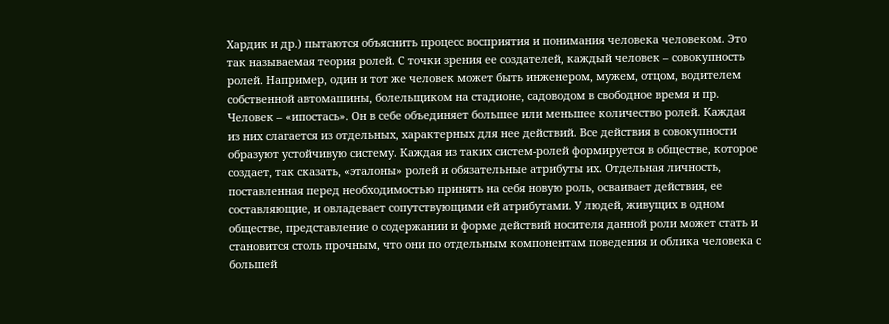Хардик и др.) пытаются объяснить процесс восприятия и понимания человека человеком. Это так называемая теория ролей. С точки зрения ее создателей, каждый человек – совокупность ролей. Например, один и тот же человек может быть инженером, мужем, отцом, водителем собственной автомашины, болельщиком на стадионе, садоводом в свободное время и пр. Человек – «ипостась». Он в себе объединяет большее или меньшее количество ролей. Каждая из них слагается из отдельных, характерных для нее действий. Все действия в совокупности образуют устойчивую систему. Каждая из таких систем-ролей формируется в обществе, которое создает, так сказать, «эталоны» ролей и обязательные атрибуты их. Отдельная личность, поставленная перед необходимостью принять на себя новую роль, осваивает действия, ее составляющие, и овладевает сопутствующими ей атрибутами. У людей, живущих в одном обществе, представление о содержании и форме действий носителя данной роли может стать и становится столь прочным, что они по отдельным компонентам поведения и облика человека с большей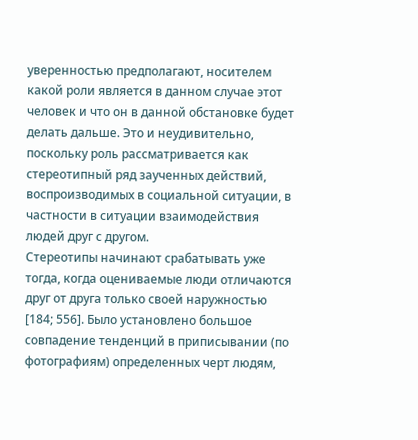уверенностью предполагают, носителем какой роли является в данном случае этот человек и что он в данной обстановке будет делать дальше. Это и неудивительно, поскольку роль рассматривается как стереотипный ряд заученных действий, воспроизводимых в социальной ситуации, в частности в ситуации взаимодействия людей друг с другом.
Стереотипы начинают срабатывать уже тогда, когда оцениваемые люди отличаются друг от друга только своей наружностью [184; 556]. Было установлено большое совпадение тенденций в приписывании (по фотографиям) определенных черт людям,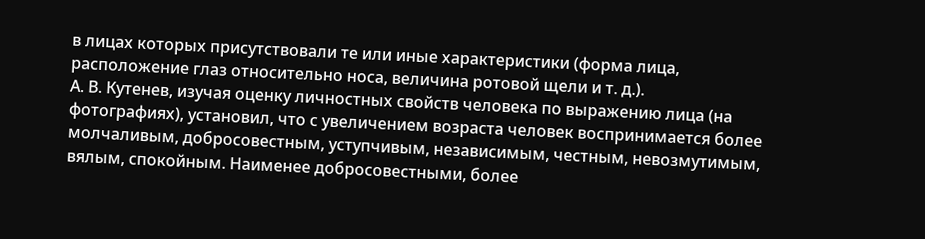в лицах которых присутствовали те или иные характеристики (форма лица, расположение глаз относительно носа, величина ротовой щели и т. д.).
А. В. Кутенев, изучая оценку личностных свойств человека по выражению лица (на фотографиях), установил, что с увеличением возраста человек воспринимается более молчаливым, добросовестным, уступчивым, независимым, честным, невозмутимым, вялым, спокойным. Наименее добросовестными, более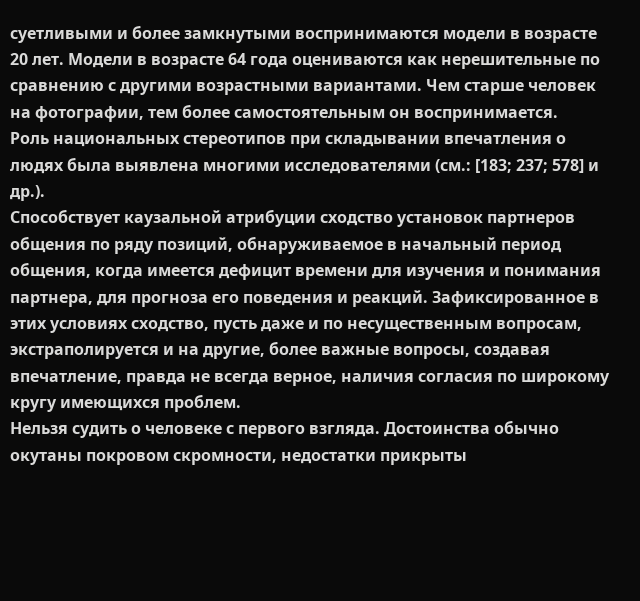суетливыми и более замкнутыми воспринимаются модели в возрасте 20 лет. Модели в возрасте 64 года оцениваются как нерешительные по сравнению с другими возрастными вариантами. Чем старше человек на фотографии, тем более самостоятельным он воспринимается.
Роль национальных стереотипов при складывании впечатления о людях была выявлена многими исследователями (см.: [183; 237; 578] и др.).
Способствует каузальной атрибуции сходство установок партнеров общения по ряду позиций, обнаруживаемое в начальный период общения, когда имеется дефицит времени для изучения и понимания партнера, для прогноза его поведения и реакций. Зафиксированное в этих условиях сходство, пусть даже и по несущественным вопросам, экстраполируется и на другие, более важные вопросы, создавая впечатление, правда не всегда верное, наличия согласия по широкому кругу имеющихся проблем.
Нельзя судить о человеке с первого взгляда. Достоинства обычно окутаны покровом скромности, недостатки прикрыты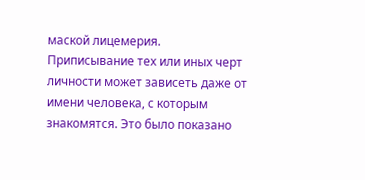маской лицемерия.
Приписывание тех или иных черт личности может зависеть даже от имени человека, с которым знакомятся. Это было показано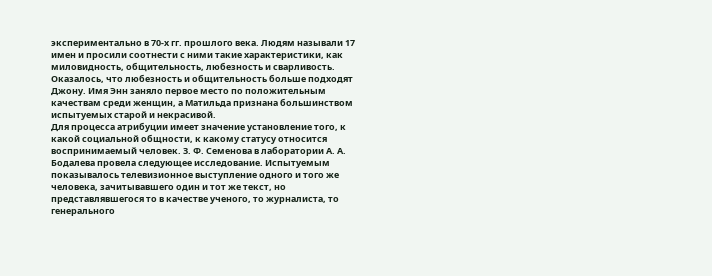экспериментально в 70-х гг. прошлого века. Людям называли 17 имен и просили соотнести с ними такие характеристики, как миловидность, общительность, любезность и сварливость. Оказалось, что любезность и общительность больше подходят Джону. Имя Энн заняло первое место по положительным качествам среди женщин, а Матильда признана большинством испытуемых старой и некрасивой.
Для процесса атрибуции имеет значение установление того, к какой социальной общности, к какому статусу относится воспринимаемый человек. З. Ф. Семенова в лаборатории А. А. Бодалева провела следующее исследование. Испытуемым показывалось телевизионное выступление одного и того же человека, зачитывавшего один и тот же текст, но представлявшегося то в качестве ученого, то журналиста, то генерального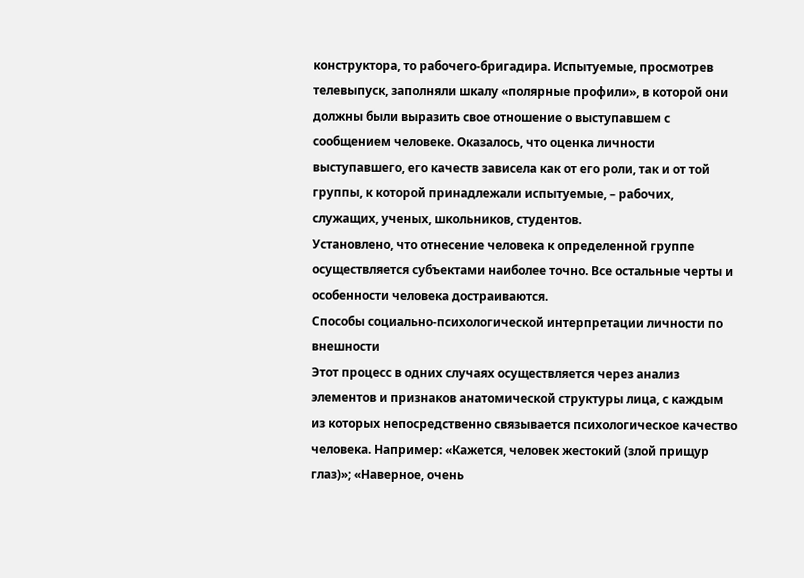конструктора, то рабочего-бригадира. Испытуемые, просмотрев телевыпуск, заполняли шкалу «полярные профили», в которой они должны были выразить свое отношение о выступавшем с сообщением человеке. Оказалось, что оценка личности выступавшего, его качеств зависела как от его роли, так и от той группы, к которой принадлежали испытуемые, – рабочих, служащих, ученых, школьников, студентов.
Установлено, что отнесение человека к определенной группе осуществляется субъектами наиболее точно. Все остальные черты и особенности человека достраиваются.
Способы социально-психологической интерпретации личности по внешности
Этот процесс в одних случаях осуществляется через анализ элементов и признаков анатомической структуры лица, с каждым из которых непосредственно связывается психологическое качество человека. Например: «Кажется, человек жестокий (злой прищур глаз)»; «Наверное, очень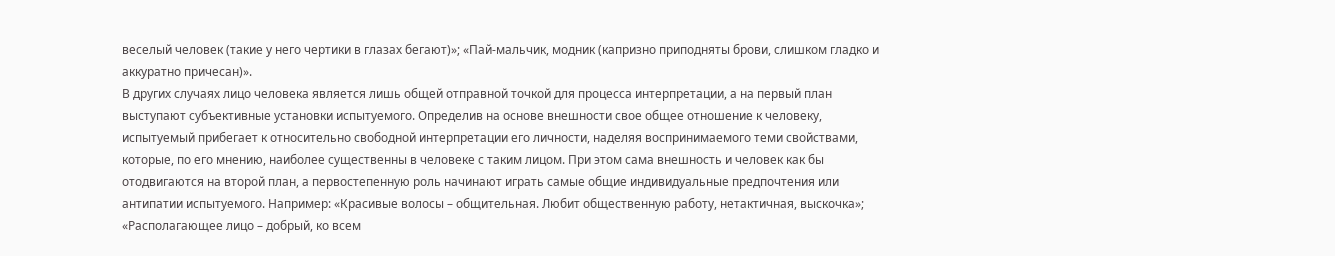веселый человек (такие у него чертики в глазах бегают)»; «Пай-мальчик, модник (капризно приподняты брови, слишком гладко и аккуратно причесан)».
В других случаях лицо человека является лишь общей отправной точкой для процесса интерпретации, а на первый план выступают субъективные установки испытуемого. Определив на основе внешности свое общее отношение к человеку, испытуемый прибегает к относительно свободной интерпретации его личности, наделяя воспринимаемого теми свойствами, которые, по его мнению, наиболее существенны в человеке с таким лицом. При этом сама внешность и человек как бы отодвигаются на второй план, а первостепенную роль начинают играть самые общие индивидуальные предпочтения или антипатии испытуемого. Например: «Красивые волосы – общительная. Любит общественную работу, нетактичная, выскочка»; «Располагающее лицо – добрый, ко всем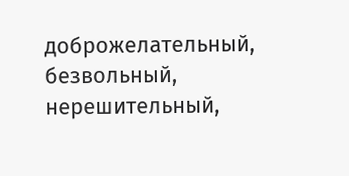доброжелательный, безвольный, нерешительный,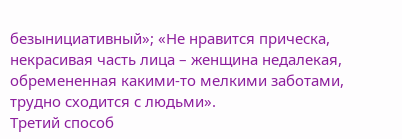безынициативный»; «Не нравится прическа, некрасивая часть лица – женщина недалекая, обремененная какими-то мелкими заботами, трудно сходится с людьми».
Третий способ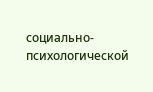социально-психологической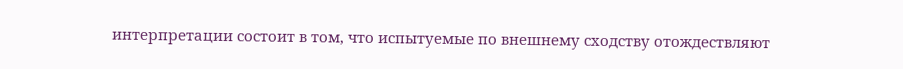интерпретации состоит в том, что испытуемые по внешнему сходству отождествляют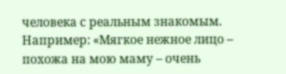человека с реальным знакомым. Например: «Мягкое нежное лицо – похожа на мою маму – очень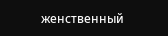женственный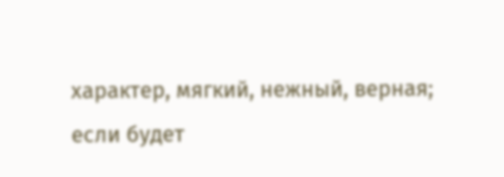характер, мягкий, нежный, верная; если будет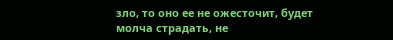зло, то оно ее не ожесточит, будет молча страдать, не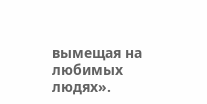вымещая на любимых людях».